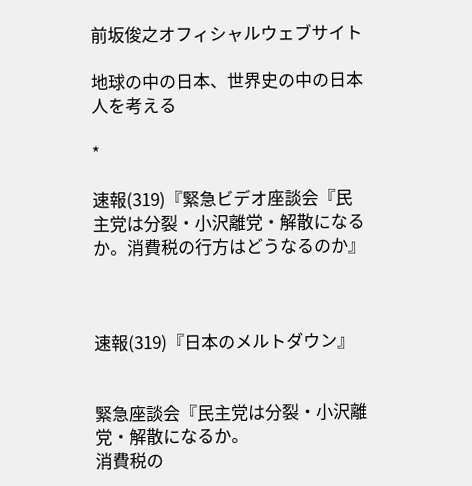前坂俊之オフィシャルウェブサイト

地球の中の日本、世界史の中の日本人を考える

*

速報(319)『緊急ビデオ座談会『民主党は分裂・小沢離党・解散になるか。消費税の行方はどうなるのか』



速報(319)『日本のメルトダウン』


緊急座談会『民主党は分裂・小沢離党・解散になるか。
消費税の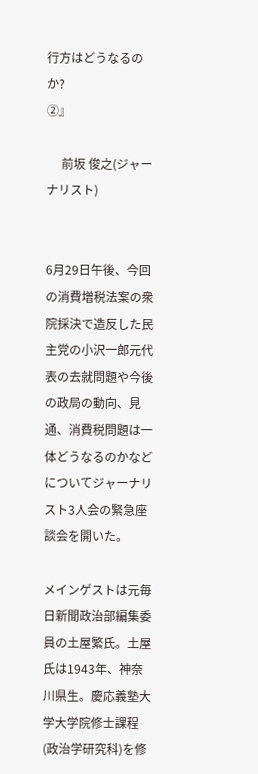行方はどうなるのか?
②』

     前坂 俊之(ジャーナリスト)


6月29日午後、今回の消費増税法案の衆院採決で造反した民主党の小沢一郎元代表の去就問題や今後の政局の動向、見通、消費税問題は一体どうなるのかなどについてジャーナリスト3人会の緊急座談会を開いた。

メインゲストは元毎日新聞政治部編集委員の土屋繁氏。土屋氏は1943年、神奈川県生。慶応義塾大学大学院修士課程(政治学研究科)を修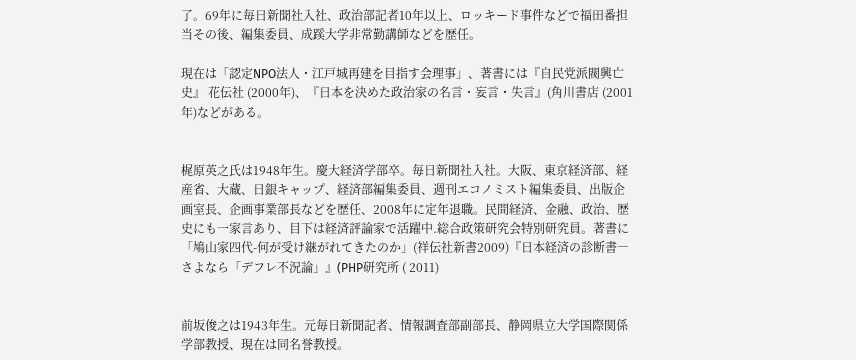了。69年に毎日新聞社入社、政治部記者10年以上、ロッキード事件などで福田番担当その後、編集委員、成蹊大学非常勤講師などを歴任。

現在は「認定NPO法人・江戸城再建を目指す会理事」、著書には『自民党派閥興亡史』 花伝社 (2000年)、『日本を決めた政治家の名言・妄言・失言』(角川書店 (2001年)などがある。


梶原英之氏は1948年生。慶大経済学部卒。毎日新聞社入社。大阪、東京経済部、経産省、大蔵、日銀キャップ、経済部編集委員、週刊エコノミスト編集委員、出版企画室長、企画事業部長などを歴任、2008年に定年退職。民間経済、金融、政治、歴史にも一家言あり、目下は経済評論家で活躍中.総合政策研究会特別研究員。著書に「鳩山家四代-何が受け継がれてきたのか」(祥伝社新書2009)『日本経済の診断書―さよなら「デフレ不況論」』(PHP研究所 ( 2011)


前坂俊之は1943年生。元毎日新聞記者、情報調査部副部長、静岡県立大学国際関係学部教授、現在は同名誉教授。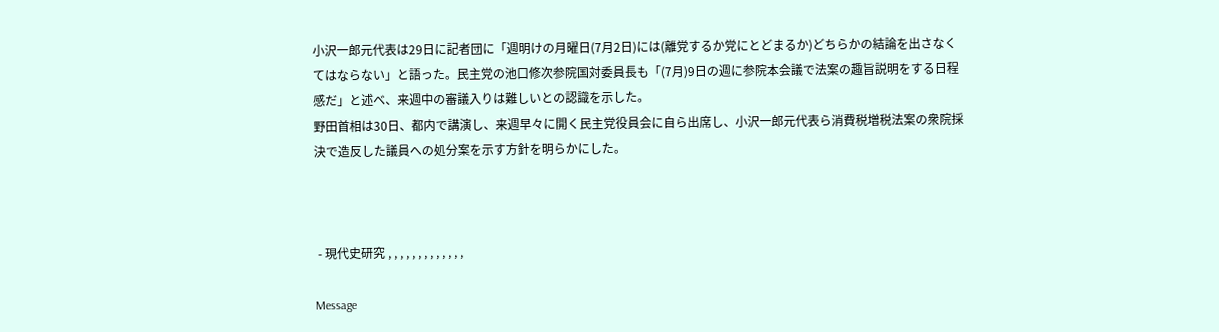小沢一郎元代表は29日に記者団に「週明けの月曜日(7月2日)には(離党するか党にとどまるか)どちらかの結論を出さなくてはならない」と語った。民主党の池口修次参院国対委員長も「(7月)9日の週に参院本会議で法案の趣旨説明をする日程感だ」と述べ、来週中の審議入りは難しいとの認識を示した。
野田首相は30日、都内で講演し、来週早々に開く民主党役員会に自ら出席し、小沢一郎元代表ら消費税増税法案の衆院採決で造反した議員への処分案を示す方針を明らかにした。



 - 現代史研究 , , , , , , , , , , , , ,

Message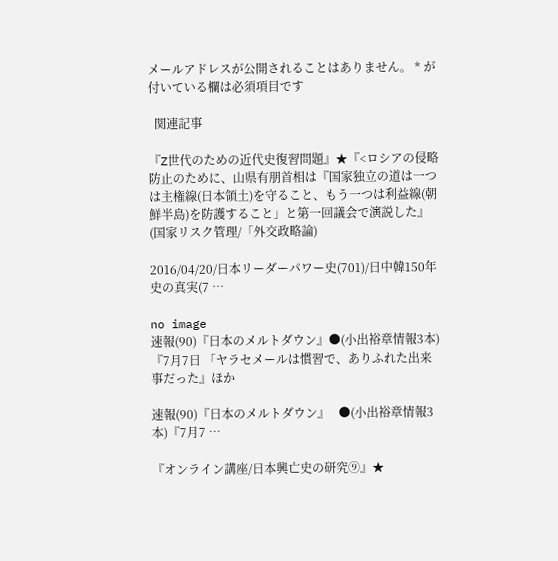メールアドレスが公開されることはありません。 * が付いている欄は必須項目です

  関連記事

『Z世代のための近代史復習問題』★『<ロシアの侵略防止のために、山県有朋首相は『国家独立の道は一つは主権線(日本領土)を守ること、もう一つは利益線(朝鮮半島)を防護すること」と第一回議会で演説した』(国家リスク管理/「外交政略論)

2016/04/20/日本リーダーパワー史(701)/日中韓150年史の真実(7 …

no image
速報(90)『日本のメルトダウン』●(小出裕章情報3本)『7月7日 「ヤラセメールは慣習で、ありふれた出来事だった』ほか

速報(90)『日本のメルトダウン』   ●(小出裕章情報3本)『7月7 …

『オンライン講座/日本興亡史の研究⑨』★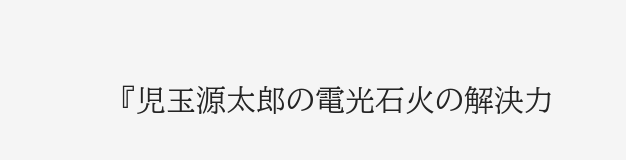『児玉源太郎の電光石火の解決力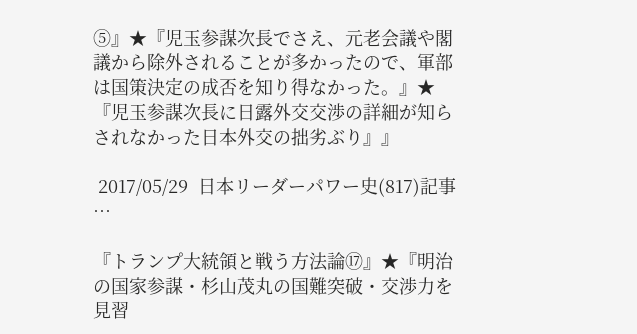➄』★『児玉参謀次長でさえ、元老会議や閣議から除外されることが多かったので、軍部は国策決定の成否を知り得なかった。』★『児玉参謀次長に日露外交交渉の詳細が知らされなかった日本外交の拙劣ぶり』』

 2017/05/29  日本リーダーパワー史(817)記事 …

『トランプ大統領と戦う方法論⑰』★『明治の国家参謀・杉山茂丸の国難突破・交渉力を見習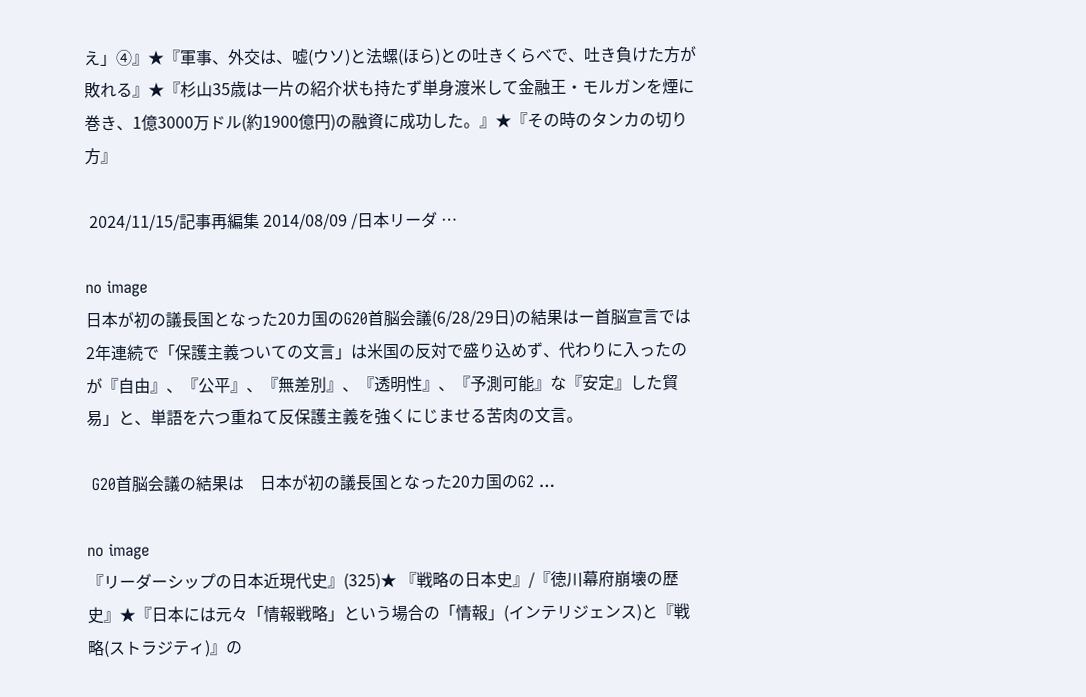え」➃』★『軍事、外交は、嘘(ウソ)と法螺(ほら)との吐きくらべで、吐き負けた方が敗れる』★『杉山35歳は一片の紹介状も持たず単身渡米して金融王・モルガンを煙に巻き、1億3000万ドル(約1900億円)の融資に成功した。』★『その時のタンカの切り方』

 2024/11/15/記事再編集 2014/08/09 /日本リーダ …

no image
日本が初の議長国となった20カ国のG20首脳会議(6/28/29日)の結果はー首脳宣言では2年連続で「保護主義ついての文言」は米国の反対で盛り込めず、代わりに入ったのが『自由』、『公平』、『無差別』、『透明性』、『予測可能』な『安定』した貿易」と、単語を六つ重ねて反保護主義を強くにじませる苦肉の文言。

 G20首脳会議の結果は    日本が初の議長国となった20カ国のG2 …

no image
『リーダーシップの日本近現代史』(325)★ 『戦略の日本史』/『徳川幕府崩壊の歴史』★『日本には元々「情報戦略」という場合の「情報」(インテリジェンス)と『戦略(ストラジティ)』の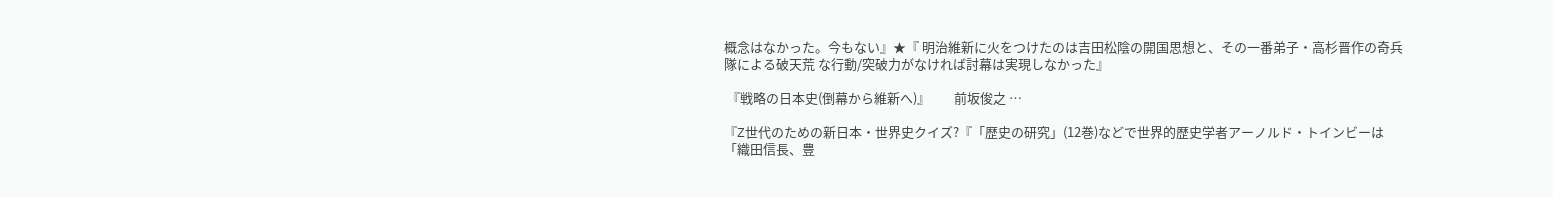概念はなかった。今もない』★『 明治維新に火をつけたのは吉田松陰の開国思想と、その一番弟子・高杉晋作の奇兵隊による破天荒 な行動/突破力がなければ討幕は実現しなかった』

 『戦略の日本史(倒幕から維新へ)』        前坂俊之 …

『Z世代のための新日本・世界史クイズ?『「歴史の研究」(12巻)などで世界的歴史学者アーノルド・トインビーは「織田信長、豊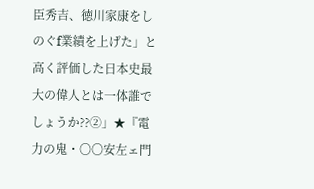臣秀吉、徳川家康をしのぐf業績を上げた」と高く評価した日本史最大の偉人とは一体誰でしょうか??②」★『電力の鬼・〇〇安左ェ門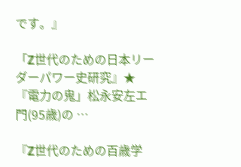です。』

「Z世代のための日本リーダーパワー史研究』★『電力の鬼」松永安左エ門(95歳)の …

『Z世代のための百歳学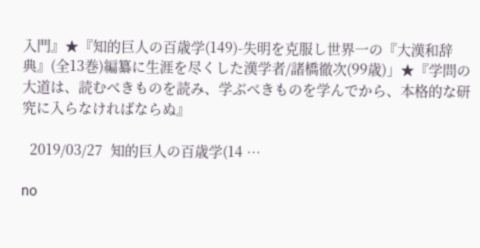入門』★『知的巨人の百歳学(149)-失明を克服し世界一の『大漢和辞典』(全13巻)編纂に生涯を尽くした漢学者/諸橋徹次(99歳)」★『学問の大道は、読むべきものを読み、学ぶべきものを学んでから、本格的な研究に入らなければならぬ』

  2019/03/27  知的巨人の百歳学(14 …

no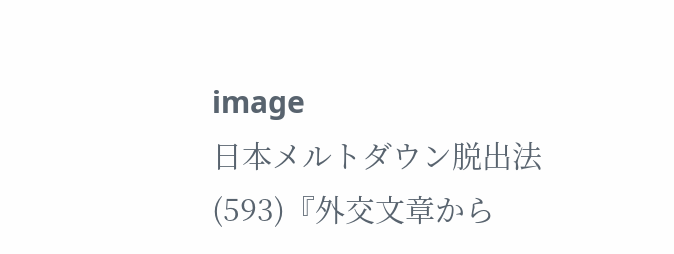image
日本メルトダウン脱出法(593)『外交文章から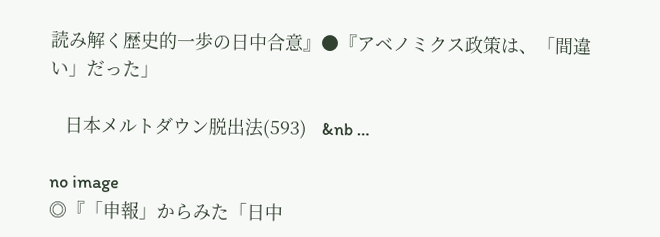読み解く歴史的一歩の日中合意』●『アベノミクス政策は、「間違い」だった」

   日本メルトダウン脱出法(593)   &nb …

no image
◎『「申報」からみた「日中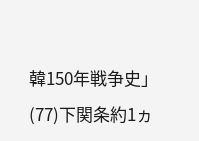韓150年戦争史」(77)下関条約1ヵ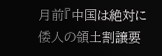月前『中国は絶対に倭人の領土割譲要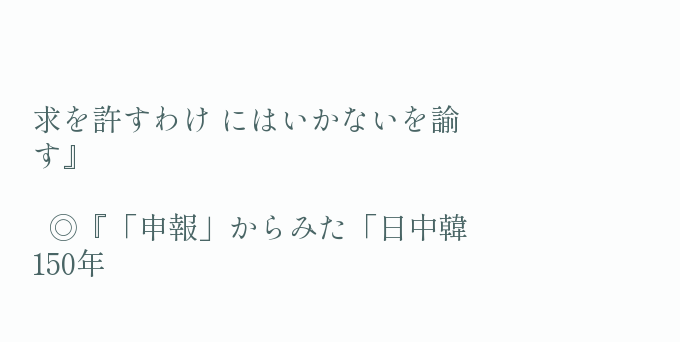求を許すわけ にはいかないを諭す』

  ◎『「申報」からみた「日中韓150年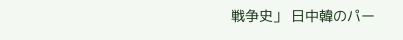戦争史」 日中韓のパー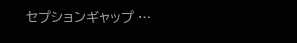セプションギャップ …